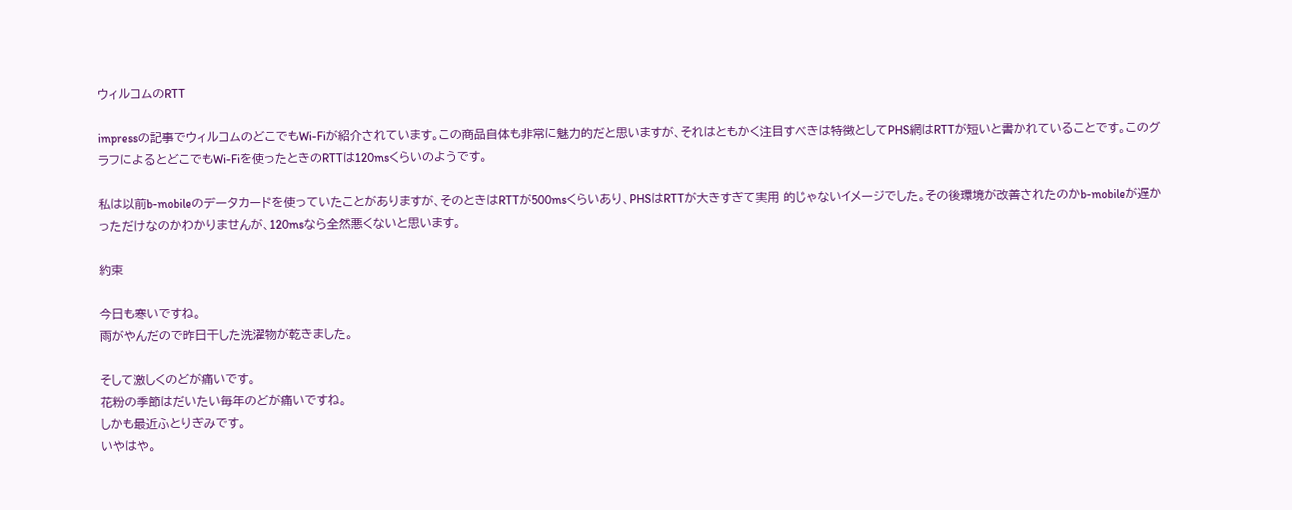ウィルコムのRTT

impressの記事でウィルコムのどこでもWi-Fiが紹介されています。この商品自体も非常に魅力的だと思いますが、それはともかく注目すべきは特徴としてPHS網はRTTが短いと書かれていることです。このグラフによるとどこでもWi-Fiを使ったときのRTTは120msくらいのようです。

私は以前b-mobileのデータカードを使っていたことがありますが、そのときはRTTが500msくらいあり、PHSはRTTが大きすぎて実用 的じゃないイメージでした。その後環境が改善されたのかb-mobileが遅かっただけなのかわかりませんが、120msなら全然悪くないと思います。

約束

今日も寒いですね。
雨がやんだので昨日干した洗濯物が乾きました。

そして激しくのどが痛いです。
花粉の季節はだいたい毎年のどが痛いですね。
しかも最近ふとりぎみです。
いやはや。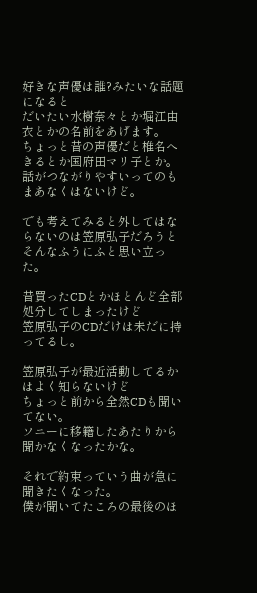好きな声優は誰?みたいな話題になると
だいたい水樹奈々とか堀江由衣とかの名前をあげます。
ちょっと昔の声優だと椎名へきるとか国府田マリ子とか。
話がつながりやすいってのもまあなくはないけど。

でも考えてみると外してはならないのは笠原弘子だろうと
そんなふうにふと思い立った。

昔買ったCDとかほとんど全部処分してしまったけど
笠原弘子のCDだけは未だに持ってるし。

笠原弘子が最近活動してるかはよく知らないけど
ちょっと前から全然CDも聞いてない。
ソニーに移籍したあたりから聞かなくなったかな。

それで約束っていう曲が急に聞きたくなった。
僕が聞いてたころの最後のほ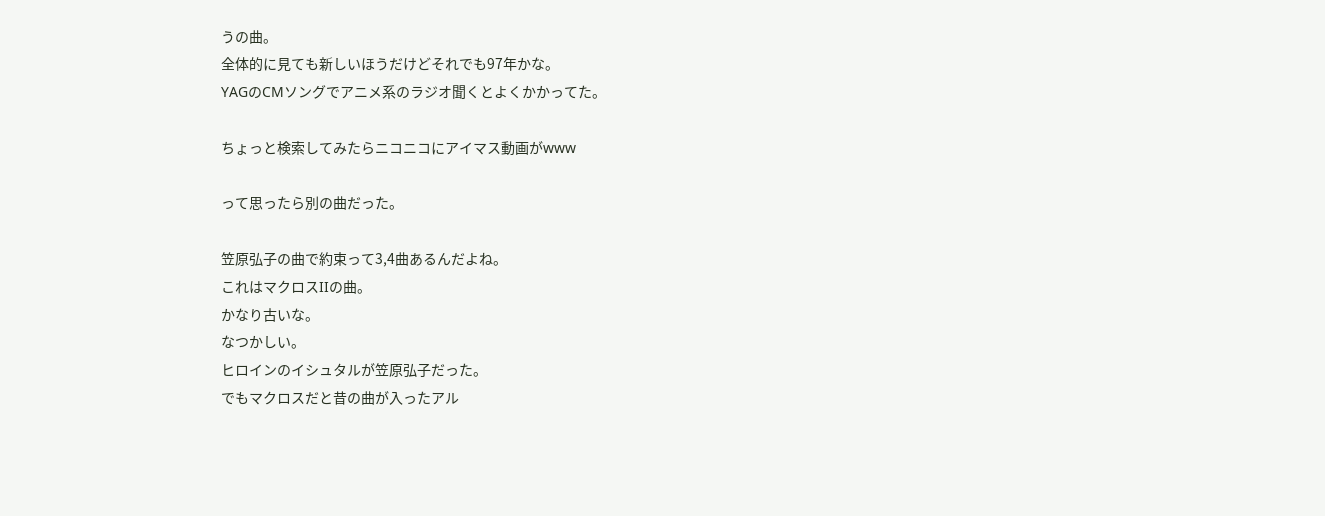うの曲。
全体的に見ても新しいほうだけどそれでも97年かな。
YAGのCMソングでアニメ系のラジオ聞くとよくかかってた。

ちょっと検索してみたらニコニコにアイマス動画がwww

って思ったら別の曲だった。

笠原弘子の曲で約束って3,4曲あるんだよね。
これはマクロスIIの曲。
かなり古いな。
なつかしい。
ヒロインのイシュタルが笠原弘子だった。
でもマクロスだと昔の曲が入ったアル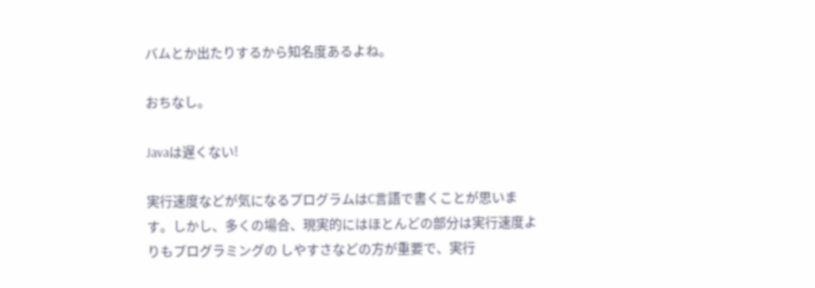バムとか出たりするから知名度あるよね。

おちなし。

Javaは遅くない!

実行速度などが気になるプログラムはC言語で書くことが思います。しかし、多くの場合、現実的にはほとんどの部分は実行速度よりもプログラミングの しやすさなどの方が重要で、実行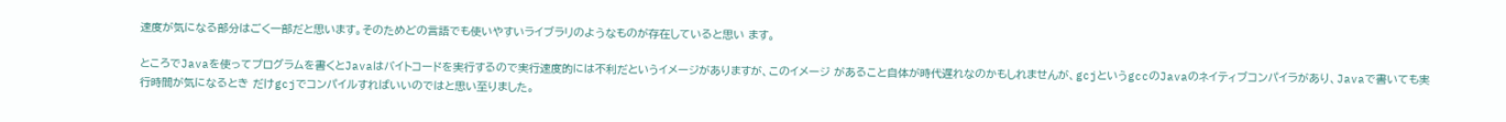速度が気になる部分はごく一部だと思います。そのためどの言語でも使いやすいライブラリのようなものが存在していると思い ます。

ところでJavaを使ってプログラムを書くとJavaはバイトコードを実行するので実行速度的には不利だというイメージがありますが、このイメージ があること自体が時代遅れなのかもしれませんが、gcjというgccのJavaのネイティブコンパイラがあり、Javaで書いても実行時間が気になるとき だけgcjでコンパイルすればいいのではと思い至りました。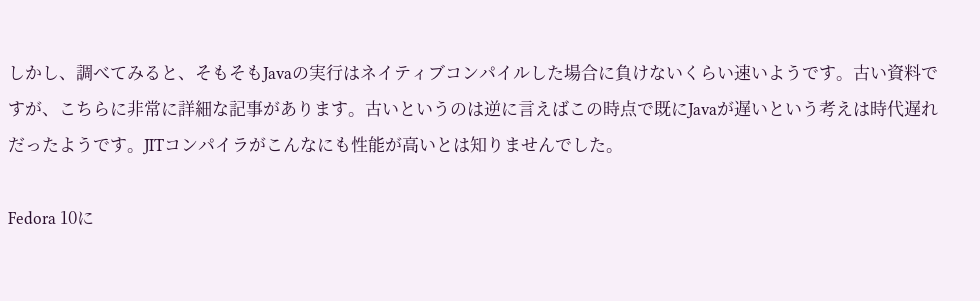しかし、調べてみると、そもそもJavaの実行はネイティブコンパイルした場合に負けないくらい速いようです。古い資料ですが、こちらに非常に詳細な記事があります。古いというのは逆に言えばこの時点で既にJavaが遅いという考えは時代遅れだったようです。JITコンパイラがこんなにも性能が高いとは知りませんでした。

Fedora 10に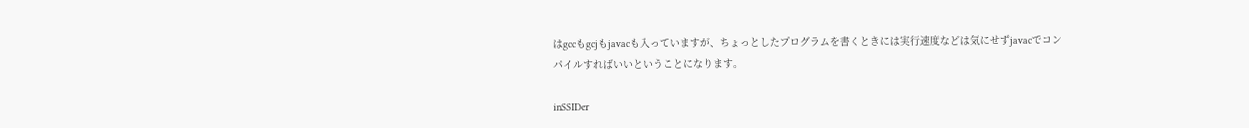はgccもgcjもjavacも入っていますが、ちょっとしたプログラムを書くときには実行速度などは気にせずjavacでコンパイルすればいいということになります。

inSSIDer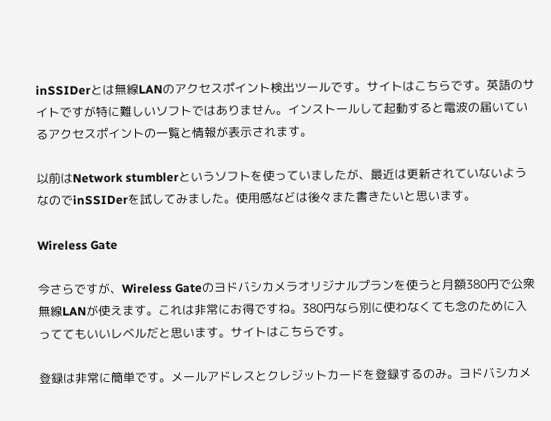inSSIDerとは無線LANのアクセスポイント検出ツールです。サイトはこちらです。英語のサイトですが特に難しいソフトではありません。インストールして起動すると電波の届いているアクセスポイントの一覧と情報が表示されます。

以前はNetwork stumblerというソフトを使っていましたが、最近は更新されていないようなのでinSSIDerを試してみました。使用感などは後々また書きたいと思います。

Wireless Gate

今さらですが、Wireless Gateのヨドバシカメラオリジナルプランを使うと月額380円で公衆無線LANが使えます。これは非常にお得ですね。380円なら別に使わなくても念のために入っててもいいレベルだと思います。サイトはこちらです。

登録は非常に簡単です。メールアドレスとクレジットカードを登録するのみ。ヨドバシカメ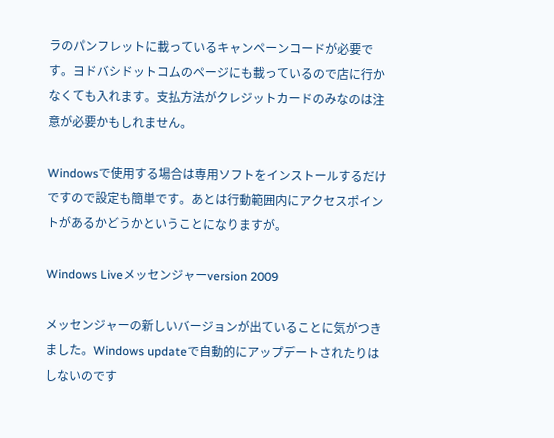ラのパンフレットに載っているキャンペーンコードが必要で す。ヨドバシドットコムのページにも載っているので店に行かなくても入れます。支払方法がクレジットカードのみなのは注意が必要かもしれません。

Windowsで使用する場合は専用ソフトをインストールするだけですので設定も簡単です。あとは行動範囲内にアクセスポイントがあるかどうかということになりますが。

Windows Liveメッセンジャーversion 2009

メッセンジャーの新しいバージョンが出ていることに気がつきました。Windows updateで自動的にアップデートされたりはしないのです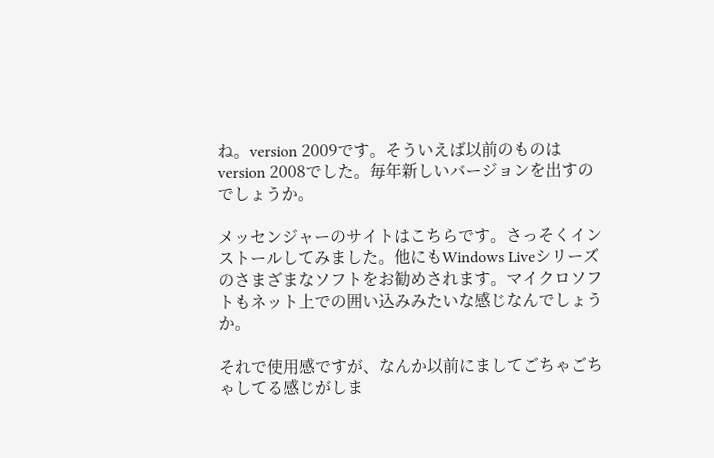ね。version 2009です。そういえば以前のものはversion 2008でした。毎年新しいバージョンを出すのでしょうか。

メッセンジャーのサイトはこちらです。さっそくインストールしてみました。他にもWindows Liveシリーズのさまざまなソフトをお勧めされます。マイクロソフトもネット上での囲い込みみたいな感じなんでしょうか。

それで使用感ですが、なんか以前にましてごちゃごちゃしてる感じがしま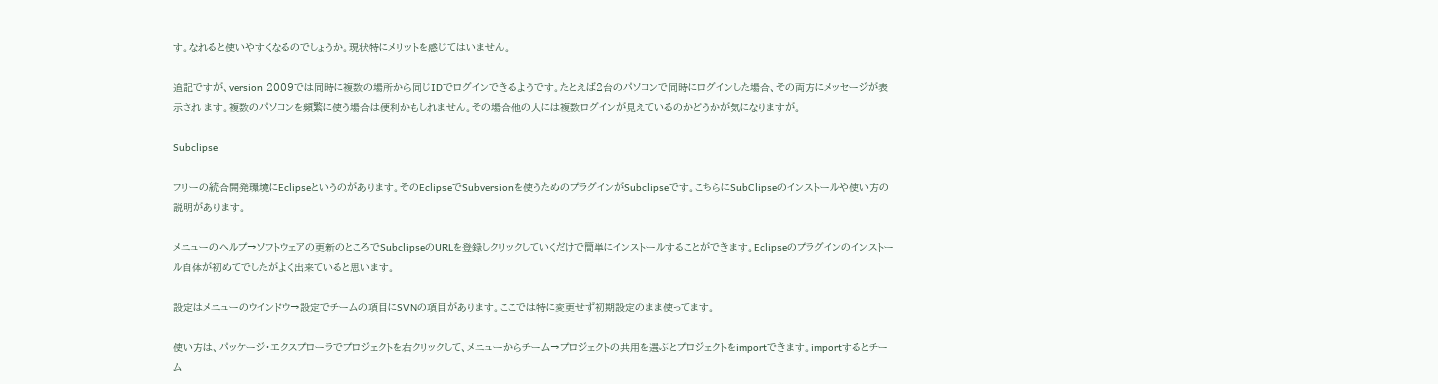す。なれると使いやすくなるのでしょうか。現状特にメリットを感じてはいません。

追記ですが、version 2009では同時に複数の場所から同じIDでログインできるようです。たとえば2台のパソコンで同時にログインした場合、その両方にメッセージが表示され ます。複数のパソコンを頻繁に使う場合は便利かもしれません。その場合他の人には複数ログインが見えているのかどうかが気になりますが。

Subclipse

フリーの統合開発環境にEclipseというのがあります。そのEclipseでSubversionを使うためのプラグインがSubclipseです。こちらにSubClipseのインストールや使い方の説明があります。

メニューのヘルプ→ソフトウェアの更新のところでSubclipseのURLを登録しクリックしていくだけで簡単にインストールすることができます。Eclipseのプラグインのインストール自体が初めてでしたがよく出来ていると思います。

設定はメニューのウインドウ→設定でチームの項目にSVNの項目があります。ここでは特に変更せず初期設定のまま使ってます。

使い方は、パッケージ・エクスプローラでプロジェクトを右クリックして、メニューからチーム→プロジェクトの共用を選ぶとプロジェクトをimportできます。importするとチーム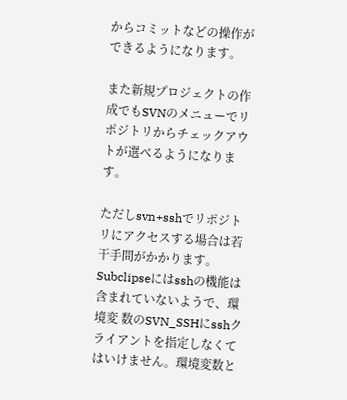からコミットなどの操作ができるようになります。

また新規プロジェクトの作成でもSVNのメニューでリポジトリからチェックアウトが選べるようになります。

ただしsvn+sshでリポジトリにアクセスする場合は若干手間がかかります。Subclipseにはsshの機能は含まれていないようで、環境変 数のSVN_SSHにsshクライアントを指定しなくてはいけません。環境変数と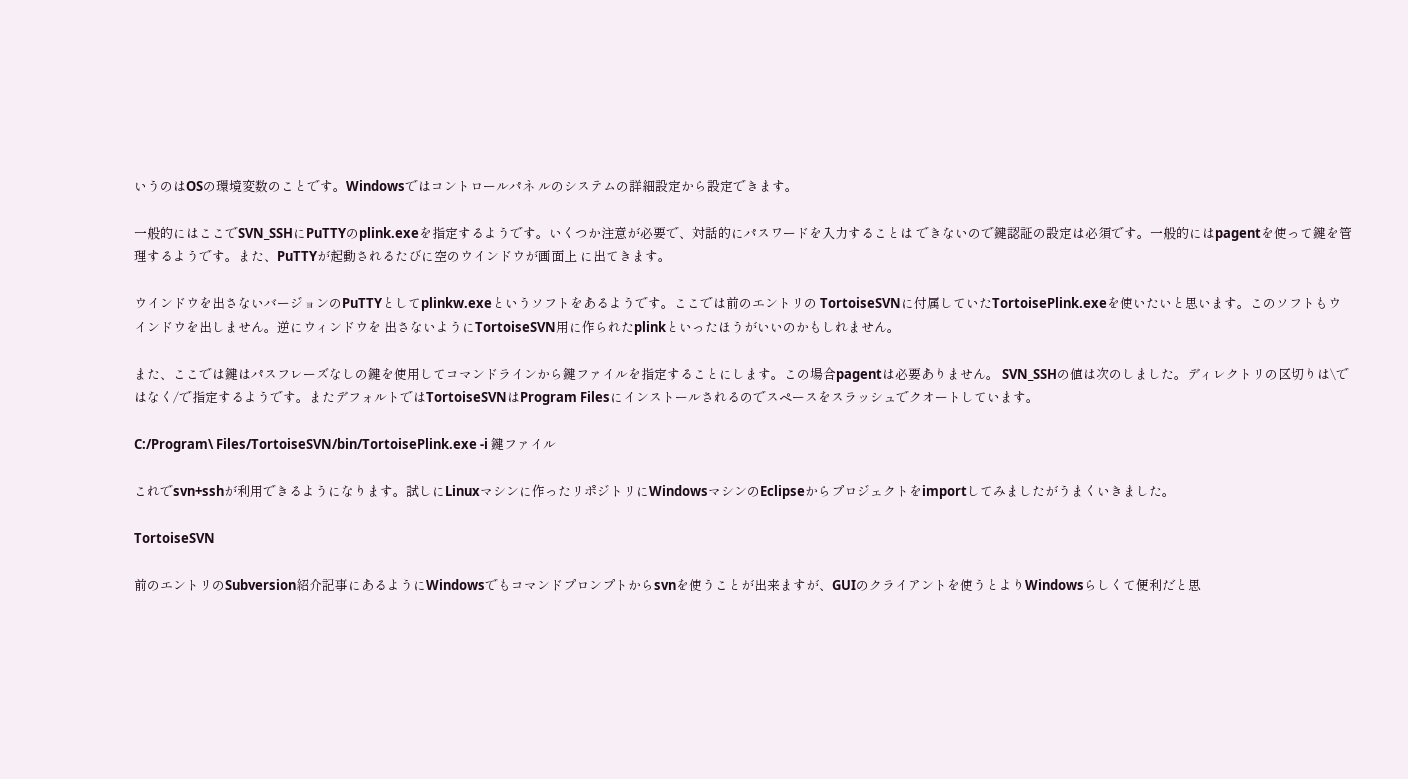いうのはOSの環境変数のことです。Windowsではコントロールパネ ルのシステムの詳細設定から設定できます。

一般的にはここでSVN_SSHにPuTTYのplink.exeを指定するようです。いくつか注意が必要で、対話的にパスワードを入力することは できないので鍵認証の設定は必須です。一般的にはpagentを使って鍵を管理するようです。また、PuTTYが起動されるたびに空のウインドウが画面上 に出てきます。

ウインドウを出さないバージョンのPuTTYとしてplinkw.exeというソフトをあるようです。ここでは前のエントリの TortoiseSVNに付属していたTortoisePlink.exeを使いたいと思います。このソフトもウインドウを出しません。逆にウィンドウを 出さないようにTortoiseSVN用に作られたplinkといったほうがいいのかもしれません。

また、ここでは鍵はパスフレーズなしの鍵を使用してコマンドラインから鍵ファイルを指定することにします。この場合pagentは必要ありません。 SVN_SSHの値は次のしました。ディレクトリの区切りは\ではなく/で指定するようです。またデフォルトではTortoiseSVNはProgram Filesにインストールされるのでスペースをスラッシュでクオートしています。

C:/Program\ Files/TortoiseSVN/bin/TortoisePlink.exe -i 鍵ファイル

これでsvn+sshが利用できるようになります。試しにLinuxマシンに作ったリポジトリにWindowsマシンのEclipseからプロジェクトをimportしてみましたがうまくいきました。

TortoiseSVN

前のエントリのSubversion紹介記事にあるようにWindowsでもコマンドプロンプトからsvnを使うことが出来ますが、GUIのクライアントを使うとよりWindowsらしくて便利だと思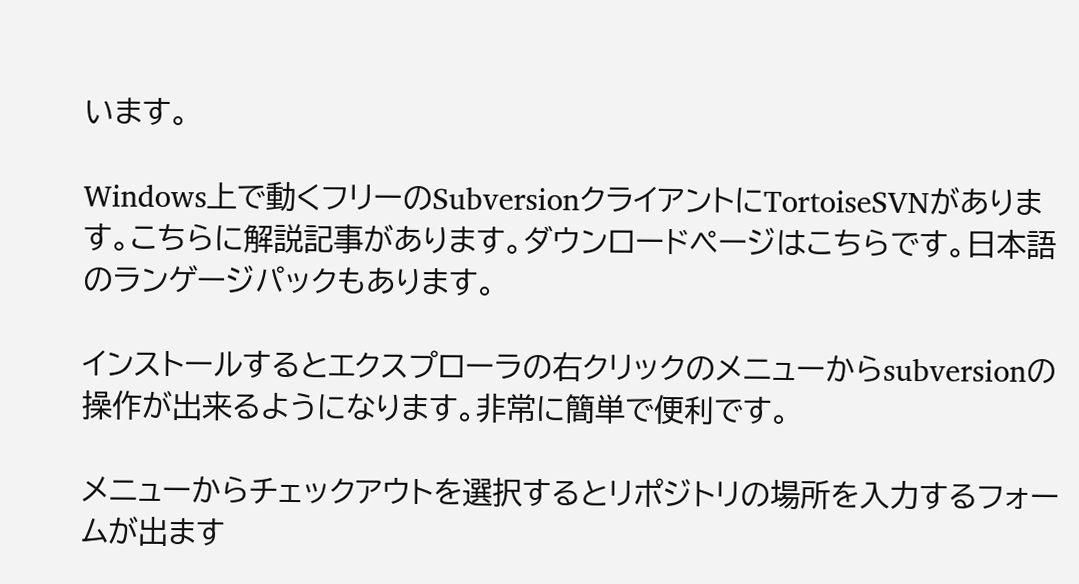います。

Windows上で動くフリーのSubversionクライアントにTortoiseSVNがあります。こちらに解説記事があります。ダウンロードページはこちらです。日本語のランゲージパックもあります。

インストールするとエクスプローラの右クリックのメニューからsubversionの操作が出来るようになります。非常に簡単で便利です。

メニューからチェックアウトを選択するとリポジトリの場所を入力するフォームが出ます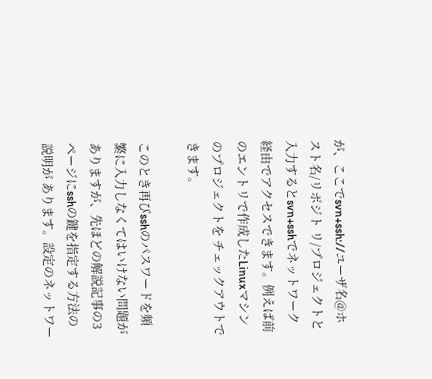が、ここでsvn+ssh://ユーザ名@ホスト名/リポジト リ/プロジェクトと入力するとsvn+sshでネットワーク経由でアクセスできます。例えば前のエントリで作成したLinuxマシンのプロジェクトを チェックアウトできます。

このとき再びsshのパスワードを頻繁に入力しなくてはいけない問題がありますが、先ほどの解説記事の3ページにsshの鍵を指定する方法の説明が あります。設定のネットワー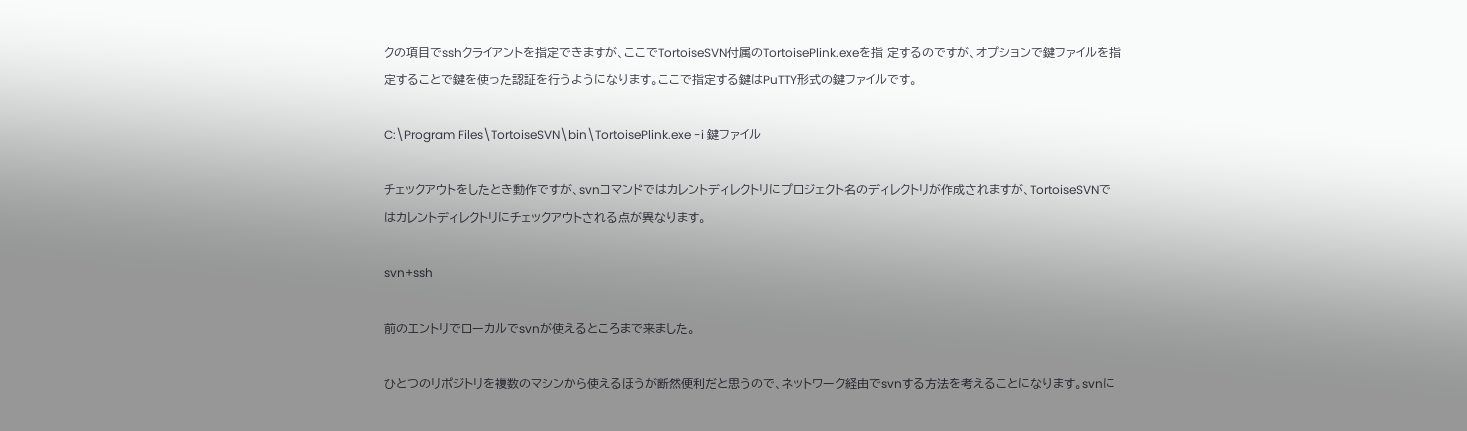クの項目でsshクライアントを指定できますが、ここでTortoiseSVN付属のTortoisePlink.exeを指 定するのですが、オプションで鍵ファイルを指定することで鍵を使った認証を行うようになります。ここで指定する鍵はPuTTY形式の鍵ファイルです。

C:\Program Files\TortoiseSVN\bin\TortoisePlink.exe -i 鍵ファイル

チェックアウトをしたとき動作ですが、svnコマンドではカレントディレクトリにプロジェクト名のディレクトリが作成されますが、TortoiseSVNではカレントディレクトリにチェックアウトされる点が異なります。

svn+ssh

前のエントリでローカルでsvnが使えるところまで来ました。

ひとつのリポジトリを複数のマシンから使えるほうが断然便利だと思うので、ネットワーク経由でsvnする方法を考えることになります。svnに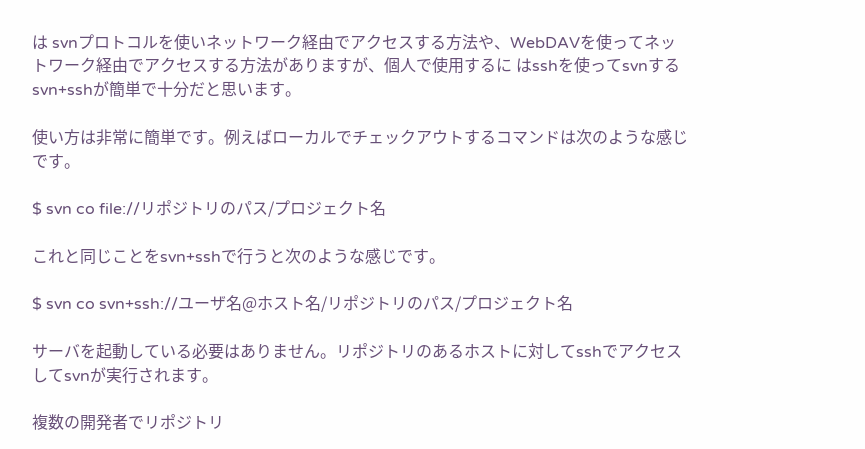は svnプロトコルを使いネットワーク経由でアクセスする方法や、WebDAVを使ってネットワーク経由でアクセスする方法がありますが、個人で使用するに はsshを使ってsvnするsvn+sshが簡単で十分だと思います。

使い方は非常に簡単です。例えばローカルでチェックアウトするコマンドは次のような感じです。

$ svn co file://リポジトリのパス/プロジェクト名

これと同じことをsvn+sshで行うと次のような感じです。

$ svn co svn+ssh://ユーザ名@ホスト名/リポジトリのパス/プロジェクト名

サーバを起動している必要はありません。リポジトリのあるホストに対してsshでアクセスしてsvnが実行されます。

複数の開発者でリポジトリ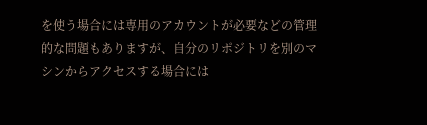を使う場合には専用のアカウントが必要などの管理的な問題もありますが、自分のリポジトリを別のマシンからアクセスする場合には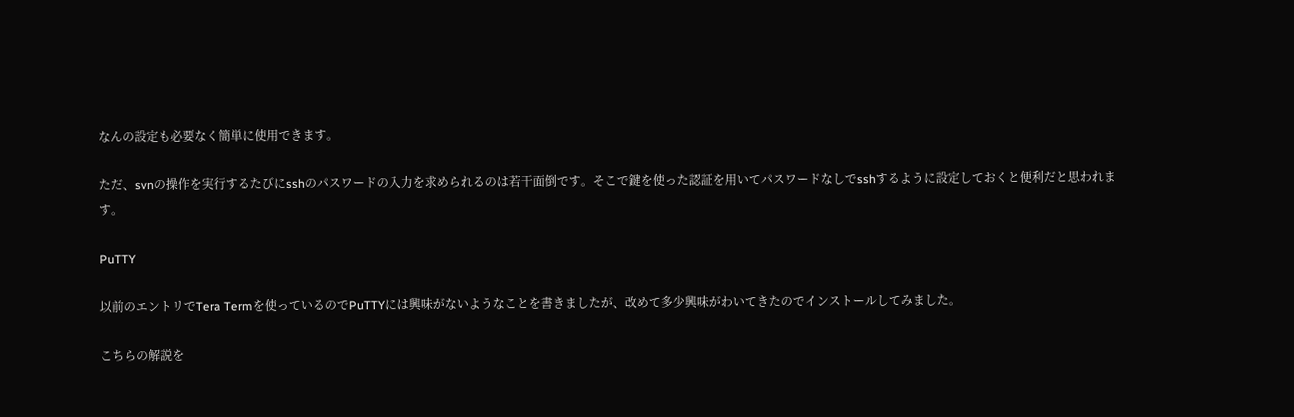なんの設定も必要なく簡単に使用できます。

ただ、svnの操作を実行するたびにsshのパスワードの入力を求められるのは若干面倒です。そこで鍵を使った認証を用いてパスワードなしでsshするように設定しておくと便利だと思われます。

PuTTY

以前のエントリでTera Termを使っているのでPuTTYには興味がないようなことを書きましたが、改めて多少興味がわいてきたのでインストールしてみました。

こちらの解説を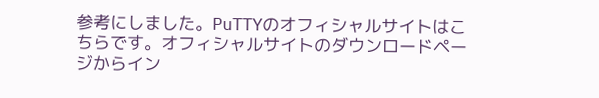参考にしました。PuTTYのオフィシャルサイトはこちらです。オフィシャルサイトのダウンロードページからイン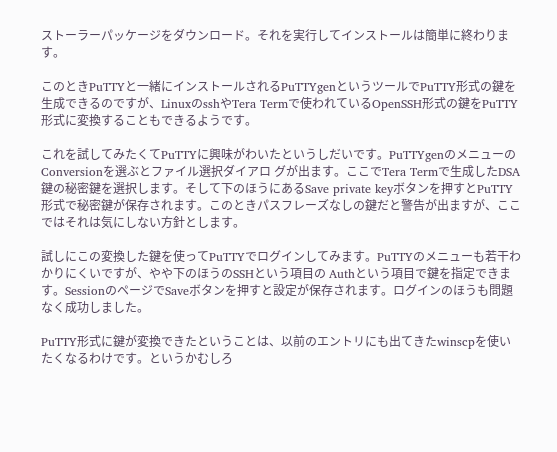ストーラーパッケージをダウンロード。それを実行してインストールは簡単に終わります。

このときPuTTYと一緒にインストールされるPuTTYgenというツールでPuTTY形式の鍵を生成できるのですが、LinuxのsshやTera Termで使われているOpenSSH形式の鍵をPuTTY形式に変換することもできるようです。

これを試してみたくてPuTTYに興味がわいたというしだいです。PuTTYgenのメニューのConversionを選ぶとファイル選択ダイアロ グが出ます。ここでTera Termで生成したDSA鍵の秘密鍵を選択します。そして下のほうにあるSave private keyボタンを押すとPuTTY形式で秘密鍵が保存されます。このときパスフレーズなしの鍵だと警告が出ますが、ここではそれは気にしない方針とします。

試しにこの変換した鍵を使ってPuTTYでログインしてみます。PuTTYのメニューも若干わかりにくいですが、やや下のほうのSSHという項目の Authという項目で鍵を指定できます。SessionのページでSaveボタンを押すと設定が保存されます。ログインのほうも問題なく成功しました。

PuTTY形式に鍵が変換できたということは、以前のエントリにも出てきたwinscpを使いたくなるわけです。というかむしろ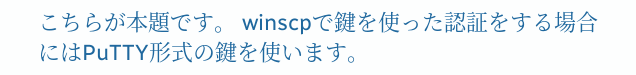こちらが本題です。 winscpで鍵を使った認証をする場合にはPuTTY形式の鍵を使います。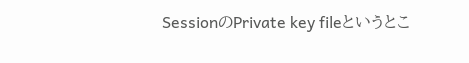SessionのPrivate key fileというとこ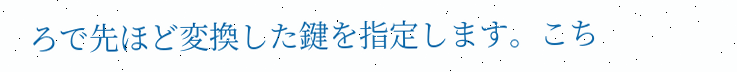ろで先ほど変換した鍵を指定します。こち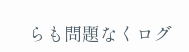らも問題なくログ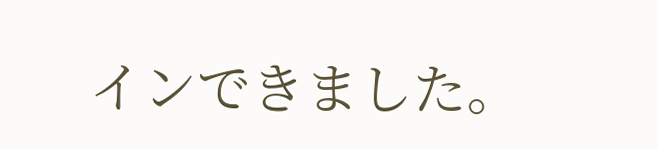インできました。